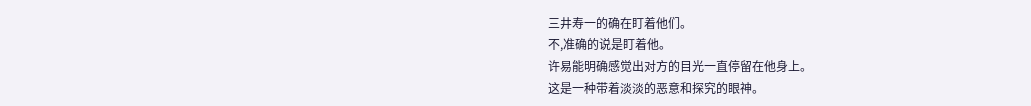三井寿一的确在盯着他们。
不,准确的说是盯着他。
许易能明确感觉出对方的目光一直停留在他身上。
这是一种带着淡淡的恶意和探究的眼神。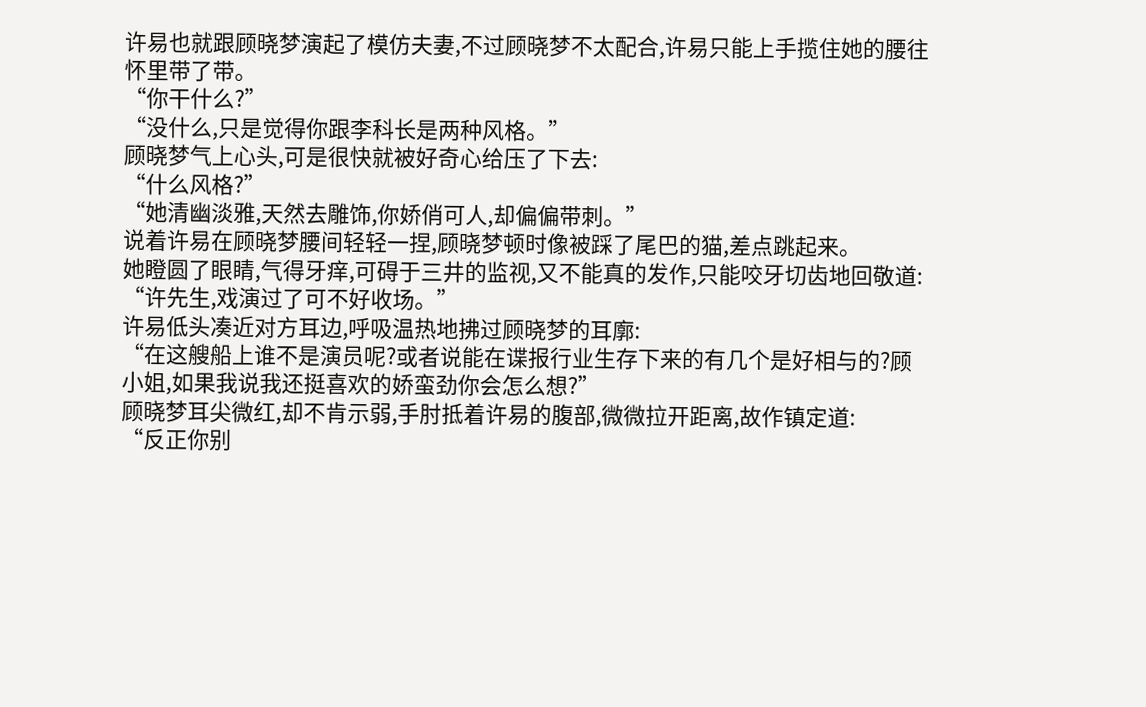许易也就跟顾晓梦演起了模仿夫妻,不过顾晓梦不太配合,许易只能上手揽住她的腰往怀里带了带。
“你干什么?”
“没什么,只是觉得你跟李科长是两种风格。”
顾晓梦气上心头,可是很快就被好奇心给压了下去:
“什么风格?”
“她清幽淡雅,天然去雕饰,你娇俏可人,却偏偏带刺。”
说着许易在顾晓梦腰间轻轻一捏,顾晓梦顿时像被踩了尾巴的猫,差点跳起来。
她瞪圆了眼睛,气得牙痒,可碍于三井的监视,又不能真的发作,只能咬牙切齿地回敬道:
“许先生,戏演过了可不好收场。”
许易低头凑近对方耳边,呼吸温热地拂过顾晓梦的耳廓:
“在这艘船上谁不是演员呢?或者说能在谍报行业生存下来的有几个是好相与的?顾小姐,如果我说我还挺喜欢的娇蛮劲你会怎么想?”
顾晓梦耳尖微红,却不肯示弱,手肘抵着许易的腹部,微微拉开距离,故作镇定道:
“反正你别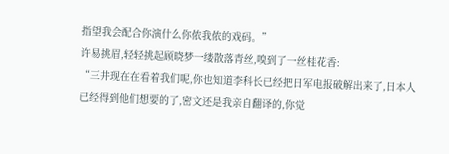指望我会配合你演什么你侬我侬的戏码。”
许易挑眉,轻轻挑起顾晓梦一缕散落青丝,嗅到了一丝桂花香:
“三井现在在看着我们呢,你也知道李科长已经把日军电报破解出来了,日本人已经得到他们想要的了,密文还是我亲自翻译的,你觉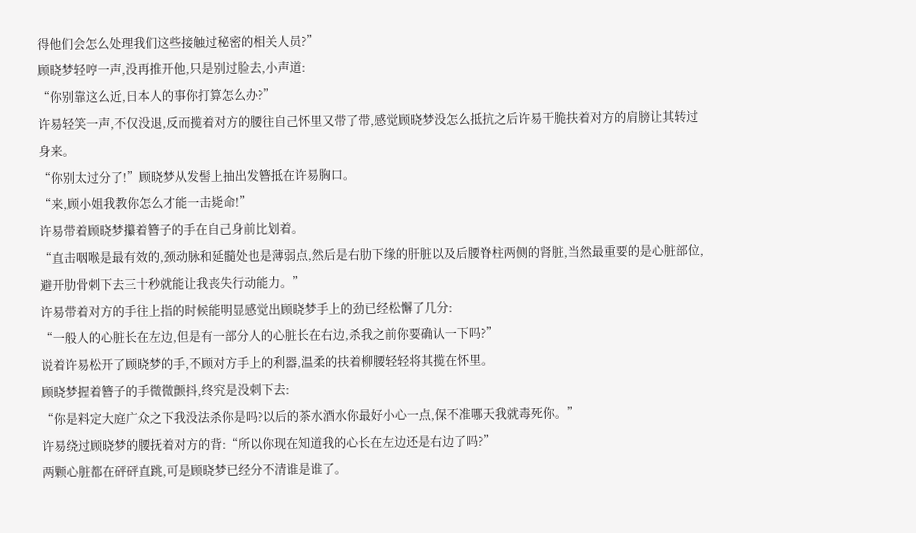得他们会怎么处理我们这些接触过秘密的相关人员?”
顾晓梦轻哼一声,没再推开他,只是别过脸去,小声道:
“你别靠这么近,日本人的事你打算怎么办?”
许易轻笑一声,不仅没退,反而揽着对方的腰往自己怀里又带了带,感觉顾晓梦没怎么抵抗之后许易干脆扶着对方的肩膀让其转过身来。
“你别太过分了!”顾晓梦从发髻上抽出发簪抵在许易胸口。
“来,顾小姐我教你怎么才能一击毙命!”
许易带着顾晓梦攥着簪子的手在自己身前比划着。
“直击咽喉是最有效的,颈动脉和延髓处也是薄弱点,然后是右肋下缘的肝脏以及后腰脊柱两侧的肾脏,当然最重要的是心脏部位,避开肋骨刺下去三十秒就能让我丧失行动能力。”
许易带着对方的手往上指的时候能明显感觉出顾晓梦手上的劲已经松懈了几分:
“一般人的心脏长在左边,但是有一部分人的心脏长在右边,杀我之前你要确认一下吗?”
说着许易松开了顾晓梦的手,不顾对方手上的利器,温柔的扶着柳腰轻轻将其揽在怀里。
顾晓梦握着簪子的手微微颤抖,终究是没刺下去:
“你是料定大庭广众之下我没法杀你是吗?以后的茶水酒水你最好小心一点,保不准哪天我就毒死你。”
许易绕过顾晓梦的腰抚着对方的背:“所以你现在知道我的心长在左边还是右边了吗?”
两颗心脏都在砰砰直跳,可是顾晓梦已经分不清谁是谁了。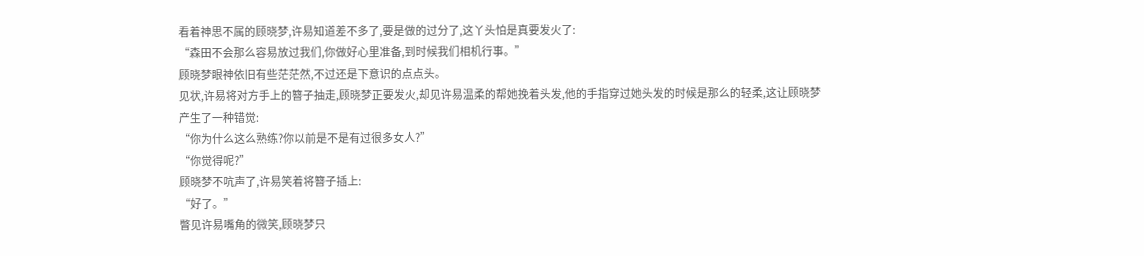看着神思不属的顾晓梦,许易知道差不多了,要是做的过分了,这丫头怕是真要发火了:
“森田不会那么容易放过我们,你做好心里准备,到时候我们相机行事。”
顾晓梦眼神依旧有些茫茫然,不过还是下意识的点点头。
见状,许易将对方手上的簪子抽走,顾晓梦正要发火,却见许易温柔的帮她挽着头发,他的手指穿过她头发的时候是那么的轻柔,这让顾晓梦产生了一种错觉:
“你为什么这么熟练?你以前是不是有过很多女人?”
“你觉得呢?”
顾晓梦不吭声了,许易笑着将簪子插上:
“好了。”
瞥见许易嘴角的微笑,顾晓梦只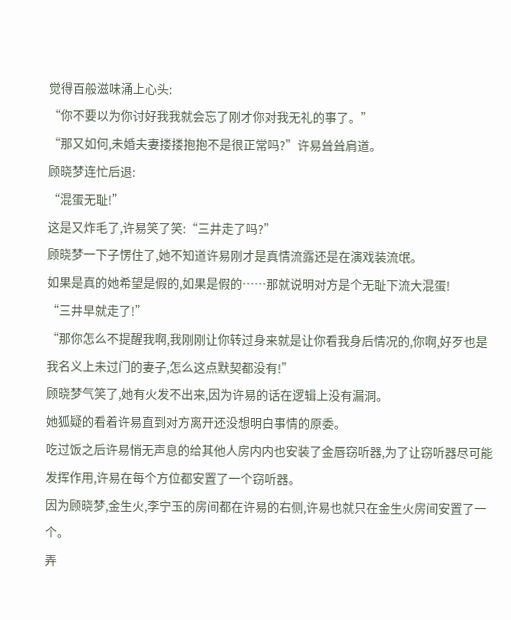觉得百般滋味涌上心头:
“你不要以为你讨好我我就会忘了刚才你对我无礼的事了。”
“那又如何,未婚夫妻搂搂抱抱不是很正常吗?”许易耸耸肩道。
顾晓梦连忙后退:
“混蛋无耻!”
这是又炸毛了,许易笑了笑:“三井走了吗?”
顾晓梦一下子愣住了,她不知道许易刚才是真情流露还是在演戏装流氓。
如果是真的她希望是假的,如果是假的……那就说明对方是个无耻下流大混蛋!
“三井早就走了!”
“那你怎么不提醒我啊,我刚刚让你转过身来就是让你看我身后情况的,你啊,好歹也是我名义上未过门的妻子,怎么这点默契都没有!”
顾晓梦气笑了,她有火发不出来,因为许易的话在逻辑上没有漏洞。
她狐疑的看着许易直到对方离开还没想明白事情的原委。
吃过饭之后许易悄无声息的给其他人房内内也安装了金唇窃听器,为了让窃听器尽可能发挥作用,许易在每个方位都安置了一个窃听器。
因为顾晓梦,金生火,李宁玉的房间都在许易的右侧,许易也就只在金生火房间安置了一个。
弄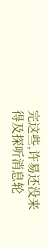完这些,许易还没来得及探听消息轮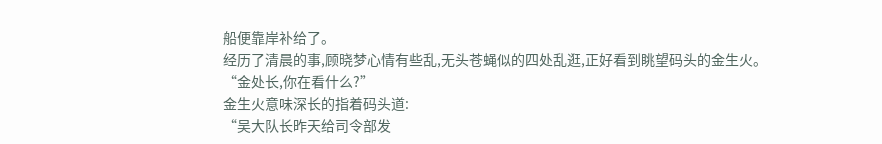船便靠岸补给了。
经历了清晨的事,顾晓梦心情有些乱,无头苍蝇似的四处乱逛,正好看到眺望码头的金生火。
“金处长,你在看什么?”
金生火意味深长的指着码头道:
“吴大队长昨天给司令部发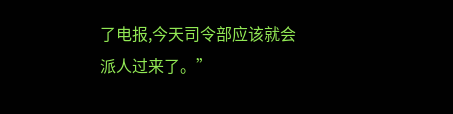了电报,今天司令部应该就会派人过来了。”